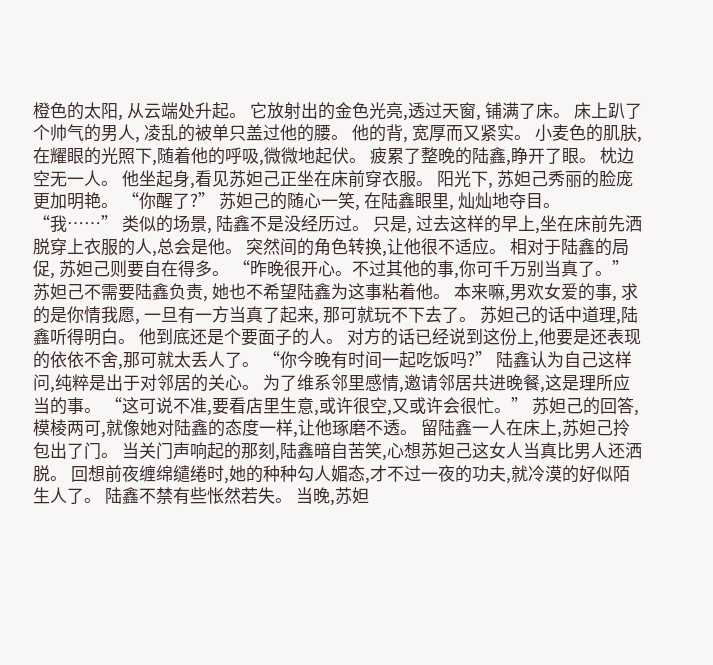橙色的太阳, 从云端处升起。 它放射出的金色光亮,透过天窗, 铺满了床。 床上趴了个帅气的男人, 凌乱的被单只盖过他的腰。 他的背, 宽厚而又紧实。 小麦色的肌肤, 在耀眼的光照下,随着他的呼吸,微微地起伏。 疲累了整晚的陆鑫,睁开了眼。 枕边空无一人。 他坐起身,看见苏妲己正坐在床前穿衣服。 阳光下, 苏妲己秀丽的脸庞更加明艳。 “你醒了?” 苏妲己的随心一笑, 在陆鑫眼里, 灿灿地夺目。 “我……” 类似的场景, 陆鑫不是没经历过。 只是, 过去这样的早上,坐在床前先洒脱穿上衣服的人,总会是他。 突然间的角色转换,让他很不适应。 相对于陆鑫的局促, 苏妲己则要自在得多。 “昨晚很开心。不过其他的事,你可千万别当真了。”苏妲己不需要陆鑫负责, 她也不希望陆鑫为这事粘着他。 本来嘛,男欢女爱的事, 求的是你情我愿, 一旦有一方当真了起来, 那可就玩不下去了。 苏妲己的话中道理,陆鑫听得明白。 他到底还是个要面子的人。 对方的话已经说到这份上,他要是还表现的依依不舍,那可就太丢人了。 “你今晚有时间一起吃饭吗?” 陆鑫认为自己这样问,纯粹是出于对邻居的关心。 为了维系邻里感情,邀请邻居共进晚餐,这是理所应当的事。 “这可说不准,要看店里生意,或许很空,又或许会很忙。” 苏妲己的回答,模棱两可,就像她对陆鑫的态度一样,让他琢磨不透。 留陆鑫一人在床上,苏妲己拎包出了门。 当关门声响起的那刻,陆鑫暗自苦笑,心想苏妲己这女人当真比男人还洒脱。 回想前夜缠绵缱绻时,她的种种勾人媚态,才不过一夜的功夫,就冷漠的好似陌生人了。 陆鑫不禁有些怅然若失。 当晚,苏妲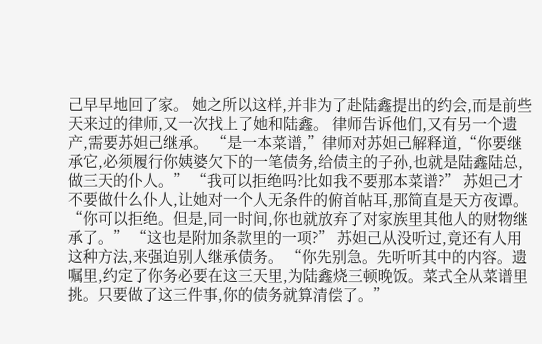己早早地回了家。 她之所以这样,并非为了赴陆鑫提出的约会,而是前些天来过的律师,又一次找上了她和陆鑫。 律师告诉他们,又有另一个遗产,需要苏妲己继承。 “是一本菜谱,”律师对苏妲己解释道,“你要继承它,必须履行你姨婆欠下的一笔债务,给债主的子孙,也就是陆鑫陆总,做三天的仆人。” “我可以拒绝吗?比如我不要那本菜谱?” 苏妲己才不要做什么仆人,让她对一个人无条件的俯首帖耳,那简直是天方夜谭。 “你可以拒绝。但是,同一时间,你也就放弃了对家族里其他人的财物继承了。” “这也是附加条款里的一项?” 苏妲己从没听过,竟还有人用这种方法,来强迫别人继承债务。 “你先别急。先听听其中的内容。遗嘱里,约定了你务必要在这三天里,为陆鑫烧三顿晚饭。菜式全从菜谱里挑。只要做了这三件事,你的债务就算清偿了。”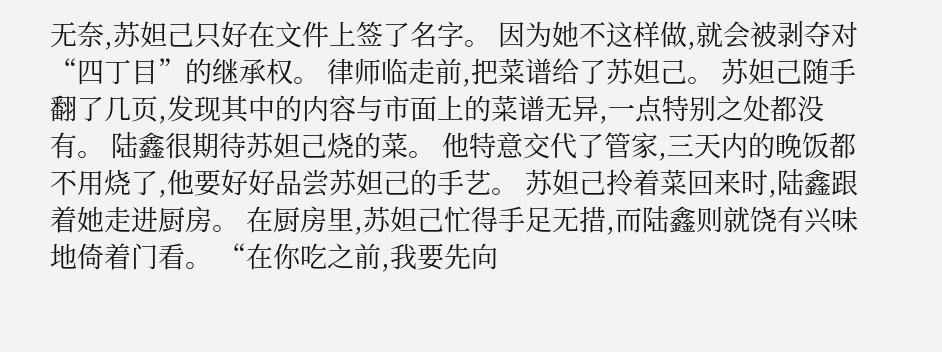无奈,苏妲己只好在文件上签了名字。 因为她不这样做,就会被剥夺对“四丁目”的继承权。 律师临走前,把菜谱给了苏妲己。 苏妲己随手翻了几页,发现其中的内容与市面上的菜谱无异,一点特别之处都没有。 陆鑫很期待苏妲己烧的菜。 他特意交代了管家,三天内的晚饭都不用烧了,他要好好品尝苏妲己的手艺。 苏妲己拎着菜回来时,陆鑫跟着她走进厨房。 在厨房里,苏妲己忙得手足无措,而陆鑫则就饶有兴味地倚着门看。 “在你吃之前,我要先向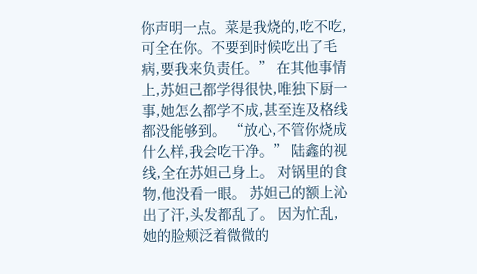你声明一点。菜是我烧的,吃不吃,可全在你。不要到时候吃出了毛病,要我来负责任。” 在其他事情上,苏妲己都学得很快,唯独下厨一事,她怎么都学不成,甚至连及格线都没能够到。 “放心,不管你烧成什么样,我会吃干净。” 陆鑫的视线,全在苏妲己身上。 对锅里的食物,他没看一眼。 苏妲己的额上沁出了汗,头发都乱了。 因为忙乱,她的脸颊泛着微微的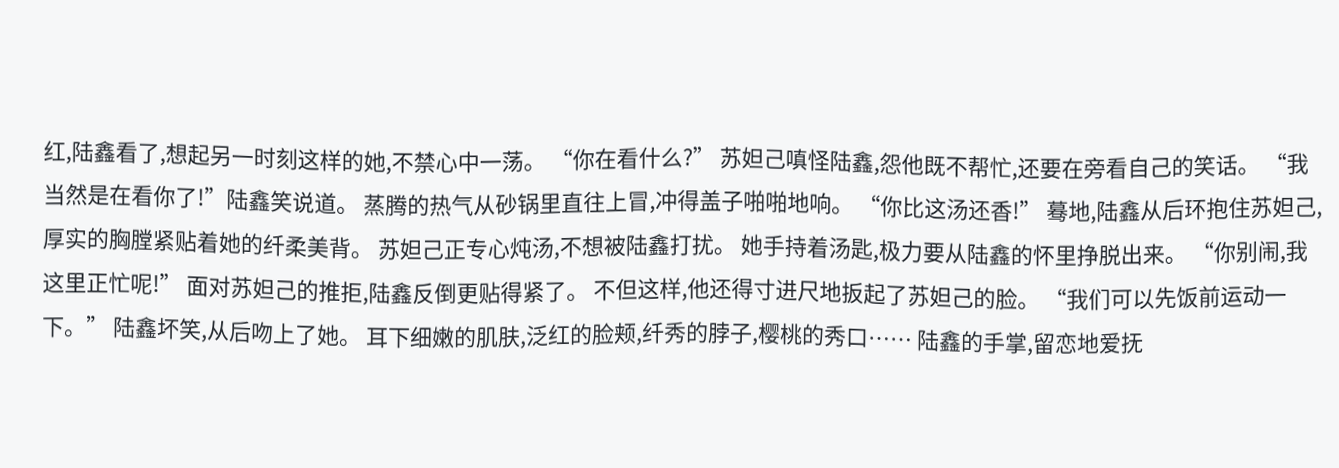红,陆鑫看了,想起另一时刻这样的她,不禁心中一荡。 “你在看什么?” 苏妲己嗔怪陆鑫,怨他既不帮忙,还要在旁看自己的笑话。 “我当然是在看你了!”陆鑫笑说道。 蒸腾的热气从砂锅里直往上冒,冲得盖子啪啪地响。 “你比这汤还香!” 蓦地,陆鑫从后环抱住苏妲己,厚实的胸膛紧贴着她的纤柔美背。 苏妲己正专心炖汤,不想被陆鑫打扰。 她手持着汤匙,极力要从陆鑫的怀里挣脱出来。 “你别闹,我这里正忙呢!” 面对苏妲己的推拒,陆鑫反倒更贴得紧了。 不但这样,他还得寸进尺地扳起了苏妲己的脸。 “我们可以先饭前运动一下。” 陆鑫坏笑,从后吻上了她。 耳下细嫩的肌肤,泛红的脸颊,纤秀的脖子,樱桃的秀口…… 陆鑫的手掌,留恋地爱抚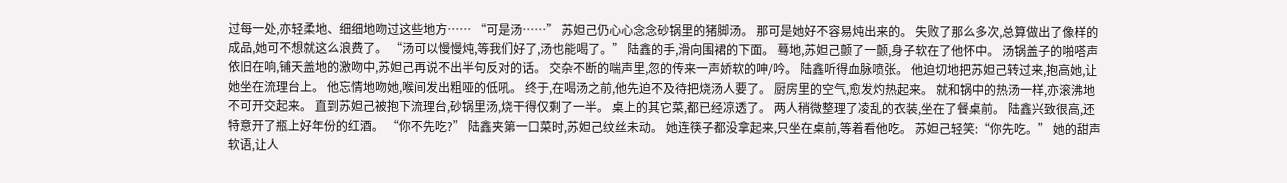过每一处,亦轻柔地、细细地吻过这些地方…… “可是汤……” 苏妲己仍心心念念砂锅里的猪脚汤。 那可是她好不容易炖出来的。 失败了那么多次,总算做出了像样的成品,她可不想就这么浪费了。 “汤可以慢慢炖,等我们好了,汤也能喝了。” 陆鑫的手,滑向围裙的下面。 蓦地,苏妲己颤了一颤,身子软在了他怀中。 汤锅盖子的啪嗒声依旧在响,铺天盖地的激吻中,苏妲己再说不出半句反对的话。 交杂不断的喘声里,忽的传来一声娇软的呻/吟。 陆鑫听得血脉喷张。 他迫切地把苏妲己转过来,抱高她,让她坐在流理台上。 他忘情地吻她,喉间发出粗哑的低吼。 终于,在喝汤之前,他先迫不及待把烧汤人要了。 厨房里的空气,愈发灼热起来。 就和锅中的热汤一样,亦滚沸地不可开交起来。 直到苏妲己被抱下流理台,砂锅里汤,烧干得仅剩了一半。 桌上的其它菜,都已经凉透了。 两人稍微整理了凌乱的衣装,坐在了餐桌前。 陆鑫兴致很高,还特意开了瓶上好年份的红酒。 “你不先吃?” 陆鑫夹第一口菜时,苏妲己纹丝未动。 她连筷子都没拿起来,只坐在桌前,等着看他吃。 苏妲己轻笑:“你先吃。” 她的甜声软语,让人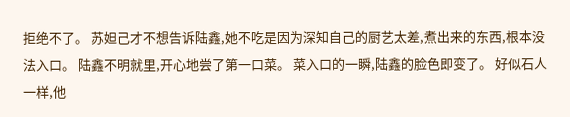拒绝不了。 苏妲己才不想告诉陆鑫,她不吃是因为深知自己的厨艺太差,煮出来的东西,根本没法入口。 陆鑫不明就里,开心地尝了第一口菜。 菜入口的一瞬,陆鑫的脸色即变了。 好似石人一样,他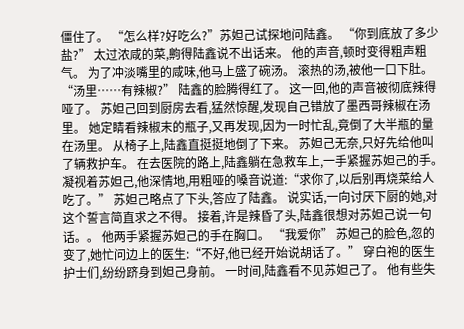僵住了。 “怎么样?好吃么?”苏妲己试探地问陆鑫。 “你到底放了多少盐?” 太过浓咸的菜,齁得陆鑫说不出话来。 他的声音,顿时变得粗声粗气。 为了冲淡嘴里的咸味,他马上盛了碗汤。 滚热的汤,被他一口下肚。 “汤里……有辣椒?” 陆鑫的脸腾得红了。 这一回,他的声音被彻底辣得哑了。 苏妲己回到厨房去看,猛然惊醒,发现自己错放了墨西哥辣椒在汤里。 她定睛看辣椒末的瓶子,又再发现,因为一时忙乱,竟倒了大半瓶的量在汤里。 从椅子上,陆鑫直挺挺地倒了下来。 苏妲己无奈,只好先给他叫了辆救护车。 在去医院的路上,陆鑫躺在急救车上,一手紧握苏妲己的手。 凝视着苏妲己,他深情地,用粗哑的嗓音说道:“求你了,以后别再烧菜给人吃了。” 苏妲己略点了下头,答应了陆鑫。 说实话,一向讨厌下厨的她,对这个誓言简直求之不得。 接着,许是辣昏了头,陆鑫很想对苏妲己说一句话。。 他两手紧握苏妲己的手在胸口。 “我爱你” 苏妲己的脸色,忽的变了,她忙问边上的医生:“不好,他已经开始说胡话了。” 穿白袍的医生护士们,纷纷跻身到妲己身前。 一时间,陆鑫看不见苏妲己了。 他有些失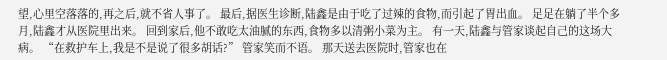望,心里空落落的,再之后,就不省人事了。 最后,据医生诊断,陆鑫是由于吃了过辣的食物,而引起了胃出血。 足足在躺了半个多月,陆鑫才从医院里出来。 回到家后,他不敢吃太油腻的东西,食物多以清粥小菜为主。 有一天,陆鑫与管家谈起自己的这场大病。 “在救护车上,我是不是说了很多胡话?” 管家笑而不语。 那天送去医院时,管家也在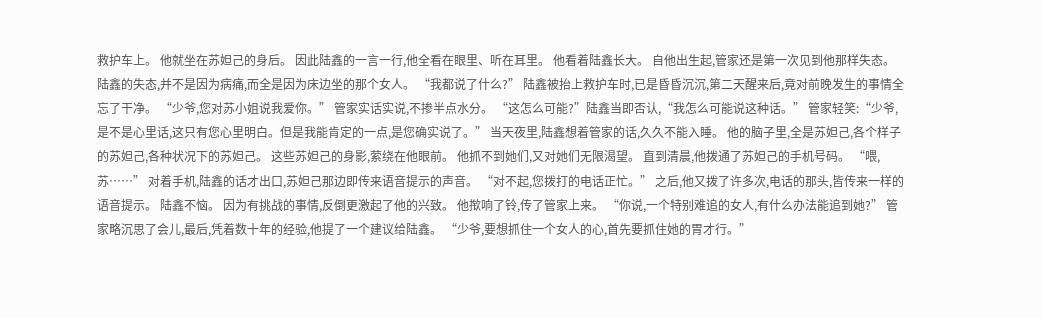救护车上。 他就坐在苏妲己的身后。 因此陆鑫的一言一行,他全看在眼里、听在耳里。 他看着陆鑫长大。 自他出生起,管家还是第一次见到他那样失态。 陆鑫的失态,并不是因为病痛,而全是因为床边坐的那个女人。 “我都说了什么?” 陆鑫被抬上救护车时,已是昏昏沉沉,第二天醒来后,竟对前晚发生的事情全忘了干净。 “少爷,您对苏小姐说我爱你。” 管家实话实说,不掺半点水分。 “这怎么可能?”陆鑫当即否认,“我怎么可能说这种话。” 管家轻笑:“少爷,是不是心里话,这只有您心里明白。但是我能肯定的一点,是您确实说了。” 当天夜里,陆鑫想着管家的话,久久不能入睡。 他的脑子里,全是苏妲己,各个样子的苏妲己,各种状况下的苏妲己。 这些苏妲己的身影,萦绕在他眼前。 他抓不到她们,又对她们无限渴望。 直到清晨,他拨通了苏妲己的手机号码。 “喂,苏……” 对着手机,陆鑫的话才出口,苏妲己那边即传来语音提示的声音。 “对不起,您拨打的电话正忙。” 之后,他又拨了许多次,电话的那头,皆传来一样的语音提示。 陆鑫不恼。 因为有挑战的事情,反倒更激起了他的兴致。 他揿响了铃,传了管家上来。 “你说,一个特别难追的女人,有什么办法能追到她?” 管家略沉思了会儿,最后,凭着数十年的经验,他提了一个建议给陆鑫。 “少爷,要想抓住一个女人的心,首先要抓住她的胃才行。”